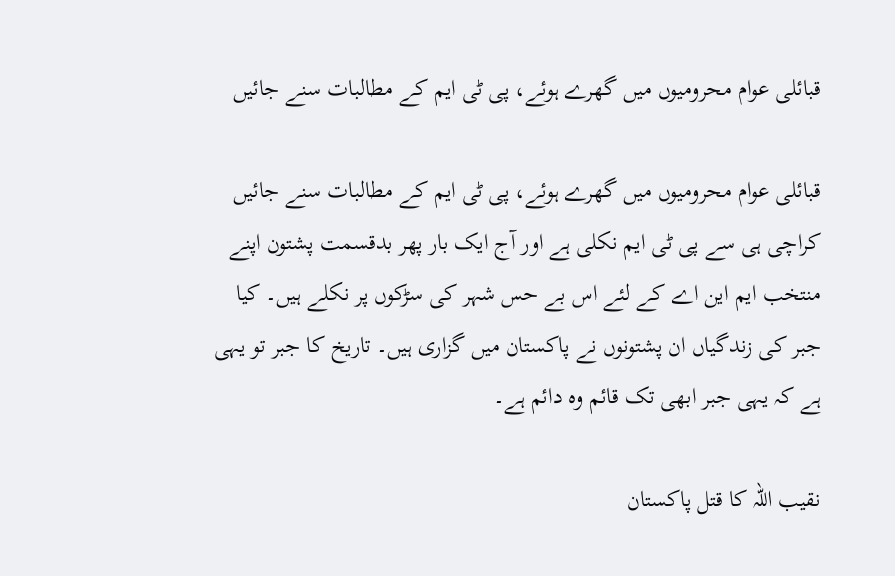قبائلی عوام محرومیوں میں گھرے ہوئے، پی ٹی ایم کے مطالبات سنے جائیں

قبائلی عوام محرومیوں میں گھرے ہوئے، پی ٹی ایم کے مطالبات سنے جائیں
کراچی ہی سے پی ٹی ایم نکلی ہے اور آج ایک بار پھر بدقسمت پشتون اپنے منتخب ایم این اے کے لئے اس بے حس شہر کی سڑکوں پر نکلے ہیں۔ کیا جبر کی زندگیاں ان پشتونوں نے پاکستان میں گزاری ہیں۔ تاریخ کا جبر تو یہی ہے کہ یہی جبر ابھی تک قائم وہ دائم ہے۔

نقیب اللہ کا قتل پاکستان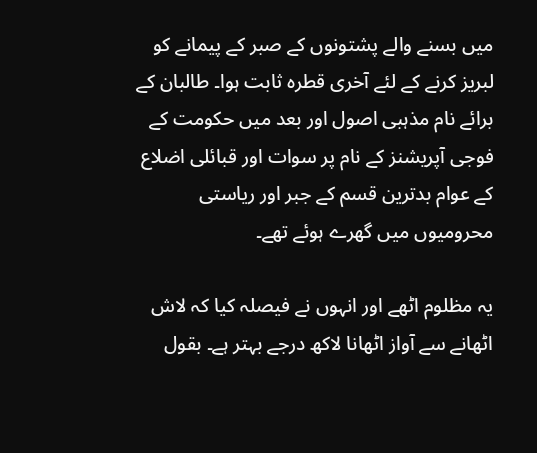میں بسنے والے پشتونوں کے صبر کے پیمانے کو لبریز کرنے کے لئے آخری قطرہ ثابت ہوا۔ طالبان کے برائے نام مذہبی اصول اور بعد میں حکومت کے فوجی آپریشنز کے نام پر سوات اور قبائلی اضلاع کے عوام بدترین قسم کے جبر اور ریاستی محرومیوں میں گھرے ہوئے تھے۔

یہ مظلوم اٹھے اور انہوں نے فیصلہ کیا کہ لاش اٹھانے سے آواز اٹھانا لاکھ درجے بہتر ہے۔ بقول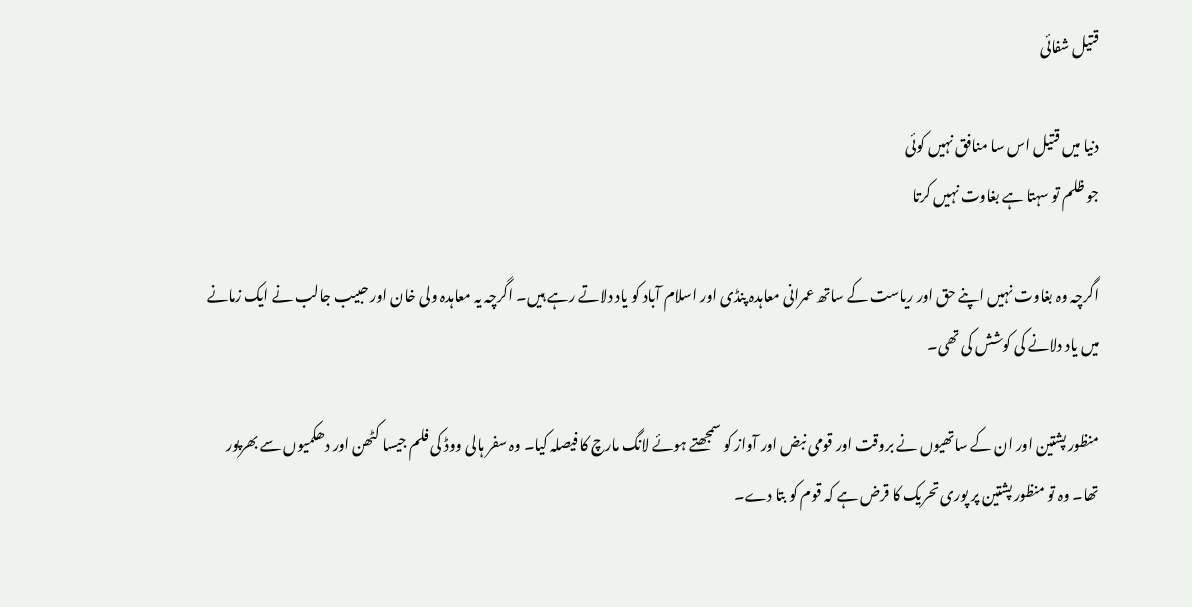قتیل شفائی

دنیا میں قتیل اس سا منافق نہیں کوئی
جو ظلم تو سہتا ہے بغاوت نہیں کرتا

اگرچہ وہ بغاوت نہیں اپنے حق اور ریاست کے ساتھ عمرانی معاہدہ پنڈی اور اسلام آباد کو یاد دلاتے رہے ہیں۔ اگرچہ یہ معاہدہ ولی خان اور حبیب جالب نے ایک زمانے میں یاد دلانے کی کوشش کی تھی۔

منظور پشتین اور ان کے ساتھیوں نے بروقت اور قومی نبض اور آواز کو سمجھتے ہوئے لانگ مارچ کا فیصلہ کیا۔ وہ سفر ہالی ووڈ کی فلم جیسا کٹھن اور دھکمیوں سے بھرپور تھا۔ وہ تو منظور پشتین پر پوری تحریک کا قرض ہے کہ قوم کو بتا دے۔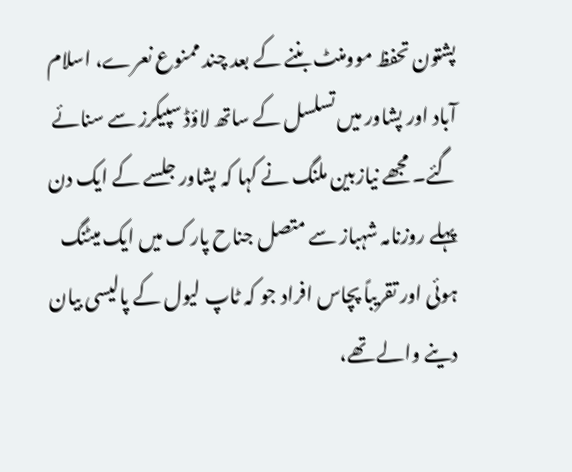پشتون تحفظ موومنٹ بننے کے بعد چند ممنوع نعرے، اسلام آباد اور پشاور میں تسلسل کے ساتھ لاؤڈ سپیکرز سے سنائے گئے۔ مجھے نیازبین ملنگ نے کہا کہ پشاور جلسے کے ایک دن پہلے روزنامہ شہباز سے متصل جناح پارک میں ایک میٹنگ ہوئی اور تقریباً پچاس افراد جو کہ ٹاپ لیول کے پالیسی بیان دینے والے تھے،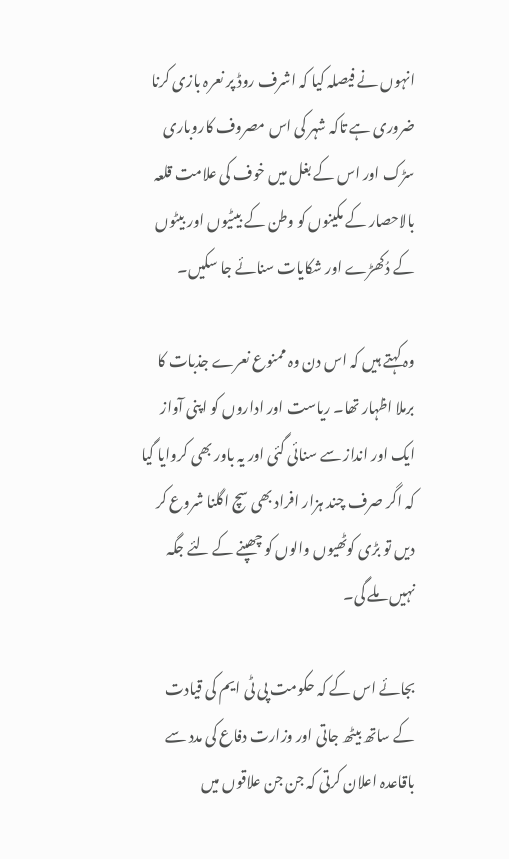انہوں نے فیصلہ کیا کہ اشرف روڈ پر نعرہ بازی کرنا ضروری ہے تاکہ شہر کی اس مصروف کاروباری سڑک اور اس کے بغل میں خوف کی علامت قلعہ بالاحصار کے مکینوں کو وطن کے بیٹیوں اور بیٹوں کے دُکھڑے اور شکایات سنائے جا سکیں۔

وہ کہتے ہیں کہ اس دن وہ ممنوع نعرے جذبات کا برملا اظہار تھا۔ ریاست اور اداروں کو اپنی آواز ایک اور انداز سے سنائی گئی اور یہ باور بھی کروایا گیا کہ اگر صرف چند ہزار افراد بھی سچ اگلنا شروع کر دیں تو بڑی کوٹھیوں والوں کو چھپنے کے لئے جگہ نہیں ملے گی۔

بجائے اس کے کہ حکومت پی ٹی ایم کی قیادت کے ساتھ بیٹھ جاتی اور وزارت دفاع کی مدد سے باقاعدہ اعلان کرتی کہ جن جن علاقوں میں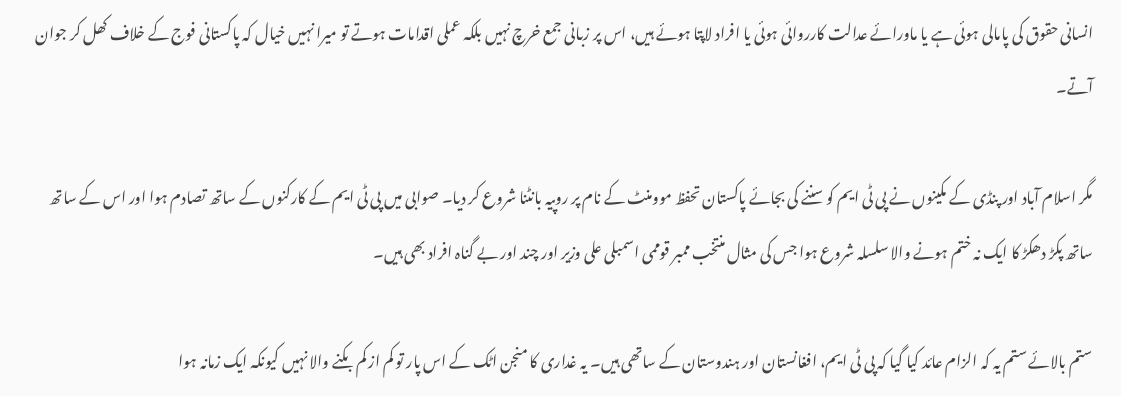انسانی حقوق کی پامالی ہوئی ہے یا ماورائے عدالت کارروائی ہوئی یا افراد لاپتا ہوئے ہیں، اس پر زبانی جمع خرچ نہیں بلکہ عملی اقدامات ہوتے تو میرا نہیں خیال کہ پاکستانی فوج کے خلاف کھل کر جوان آتے۔

مگر اسلام آباد اور پنڈی کے مکینوں نے پی ٹی ایم کو سننے کی بجائے پاکستان تحفظ موومنٹ کے نام پر روپیہ بانٹنا شروع کر دیا۔ صوابی میں پی ٹی ایم کے کارکنوں کے ساتھ تصادم ہوا اور اس کے ساتھ ساتھ پکڑ دھکڑ کا ایک نہ ختم ہونے والا سلسلہ شروع ہوا جس کی مثال منتخب ممبر قوممی اسمبلی علی وزیر اور چند اور بے گناہ افراد بھی ہیں۔

ستم بالائے ستم یہ کہ الزام عائد کیا گیا کہ پی ٹی ایم، افغانستان اور ہندوستان کے ساتھی ہیں۔ یہ غداری کا منجن اٹک کے اس پار تو کم از کم بکنے والا نہیں کیونکہ ایک زمانہ ہوا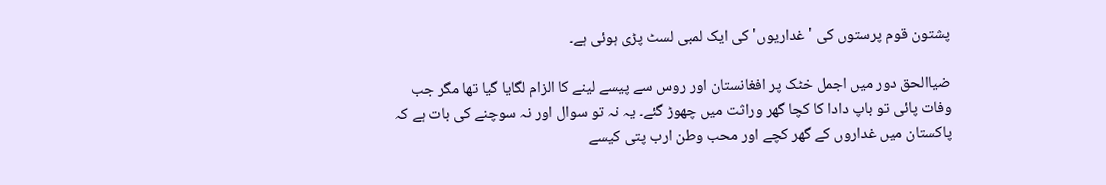پشتون قوم پرستوں کی 'غداریوں' کی ایک لمبی لسٹ پڑی ہوئی ہے۔

ضیاالحق دور میں اجمل خٹک پر افغانستان اور روس سے پیسے لینے کا الزام لگایا گیا تھا مگر جب وفات پائی تو باپ دادا کا کچا گھر وراثت میں چھوڑ گئے۔ یہ نہ تو سوال اور نہ سوچنے کی بات ہے کہ پاکستان میں غداروں کے گھر کچے اور محب وطن ارب پتی کیسے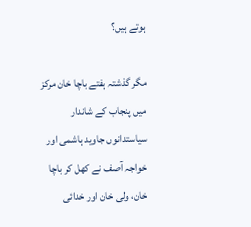ہوتے ہیں؟

مگر گذشتہ ہفتے باچا خان مرکز میں پنجاب کے شاندار سیاستدانوں جاوید ہاشمی اور خواجہ آصف نے کھل کر باچا خان، ولی خان اور خدائی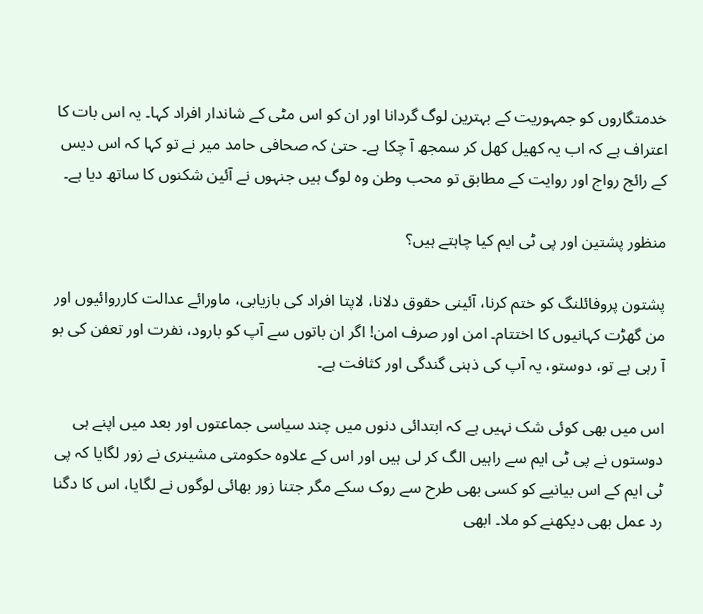خدمتگاروں کو جمہوریت کے بہترین لوگ گردانا اور ان کو اس مٹی کے شاندار افراد کہا۔ یہ اس بات کا اعتراف ہے کہ اب یہ کھیل کھل کر سمجھ آ چکا ہے۔ حتیٰ کہ صحافی حامد میر نے تو کہا کہ اس دیس کے رائج رواج اور روایت کے مطابق تو محب وطن وہ لوگ ہیں جنہوں نے آئین شکنوں کا ساتھ دیا ہے۔

منظور پشتین اور پی ٹی ایم کیا چاہتے ہیں؟

پشتون پروفائلنگ کو ختم کرنا، آئینی حقوق دلانا، لاپتا افراد کی بازیابی، ماورائے عدالت کارروائیوں اور من گھڑت کہانیوں کا اختتام۔ امن اور صرف امن! اگر ان باتوں سے آپ کو بارود، نفرت اور تعفن کی بو آ رہی ہے تو، دوستو، یہ آپ کی ذہنی گندگی اور کثافت ہے۔

اس میں بھی کوئی شک نہیں ہے کہ ابتدائی دنوں میں چند سیاسی جماعتوں اور بعد میں اپنے ہی دوستوں نے پی ٹی ایم سے راہیں الگ کر لی ہیں اور اس کے علاوہ حکومتی مشینری نے زور لگایا کہ پی ٹی ایم کے اس بیانیے کو کسی بھی طرح سے روک سکے مگر جتنا زور بھائی لوگوں نے لگایا، اس کا دگنا رد عمل بھی دیکھنے کو ملا۔ ابھی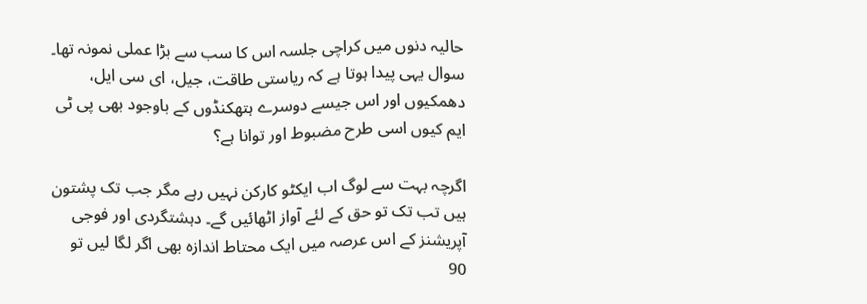حالیہ دنوں میں کراچی جلسہ اس کا سب سے بڑا عملی نمونہ تھا۔ سوال یہی پیدا ہوتا ہے کہ ریاستی طاقت، جیل، ای سی ایل، دھمکیوں اور اس جیسے دوسرے ہتھکنڈوں کے باوجود بھی پی ٹی ایم کیوں اسی طرح مضبوط اور توانا ہے؟

اگرچہ بہت سے لوگ اب ایکٹو کارکن نہیں رہے مگر جب تک پشتون ہیں تب تک تو حق کے لئے آواز اٹھائیں گے۔ دہشتگردی اور فوجی آپریشنز کے اس عرصہ میں ایک محتاط اندازہ بھی اگر لگا لیں تو 90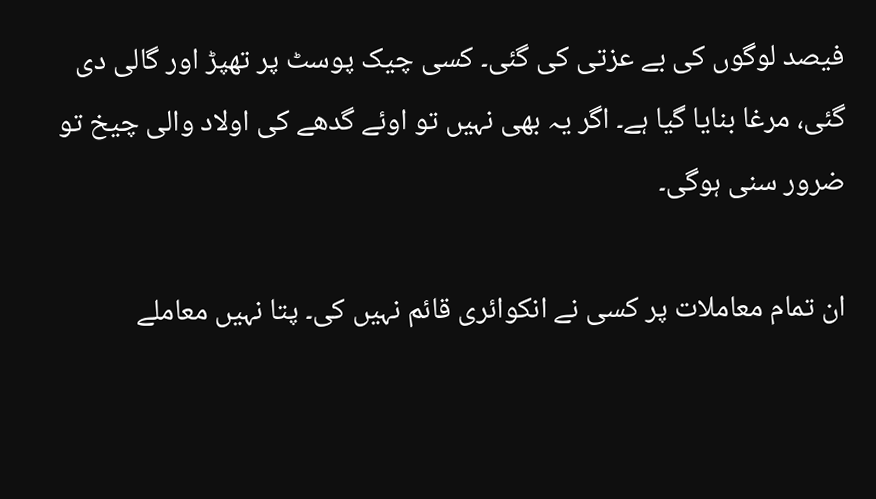فیصد لوگوں کی بے عزتی کی گئی۔ کسی چیک پوسٹ پر تھپڑ اور گالی دی گئی، مرغا بنایا گیا ہے۔ اگر یہ بھی نہیں تو اوئے گدھے کی اولاد والی چیخ تو ضرور سنی ہوگی۔

ان تمام معاملات پر کسی نے انکوائری قائم نہیں کی۔ پتا نہیں معاملے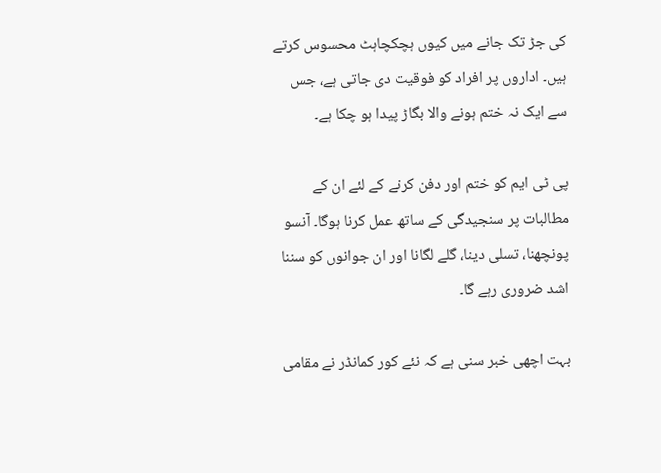کی جڑ تک جانے میں کیوں ہچکچاہٹ محسوس کرتے ہیں۔ اداروں پر افراد کو فوقیت دی جاتی ہے، جس سے ایک نہ ختم ہونے والا بگاڑ پیدا ہو چکا ہے۔

پی ٹی ایم کو ختم اور دفن کرنے کے لئے ان کے مطالبات پر سنجیدگی کے ساتھ عمل کرنا ہوگا۔ آنسو پونچھنا، تسلی دینا، گلے لگانا اور ان جوانوں کو سننا اشد ضروری رہے گا۔

بہت اچھی خبر سنی ہے کہ نئے کور کمانڈر نے مقامی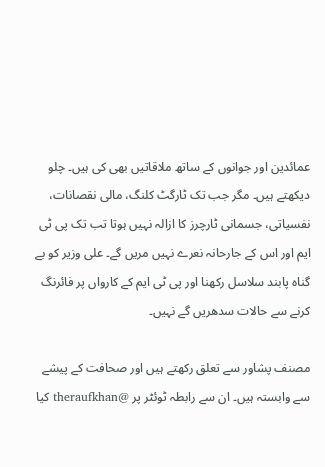عمائدین اور جوانوں کے ساتھ ملاقاتیں بھی کی ہیں۔ چلو دیکھتے ہیں۔ مگر جب تک ٹارگٹ کلنگ، مالی نقصانات، نفسیاتی، جسمانی ٹارچرز کا ازالہ نہیں ہوتا تب تک پی ٹی ایم اور اس کے جارحانہ نعرے نہیں مریں گے۔ علی وزیر کو بے گناہ پابند سلاسل رکھنا اور پی ٹی ایم کے کارواں پر فائرنگ کرنے سے حالات سدھریں گے نہیں۔

مصنف پشاور سے تعلق رکھتے ہیں اور صحافت کے پیشے سے وابستہ ہیں۔ ان سے رابطہ ٹوئٹر پر @theraufkhan کیا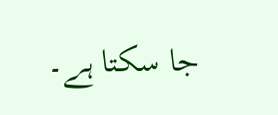جا سکتا ہے۔